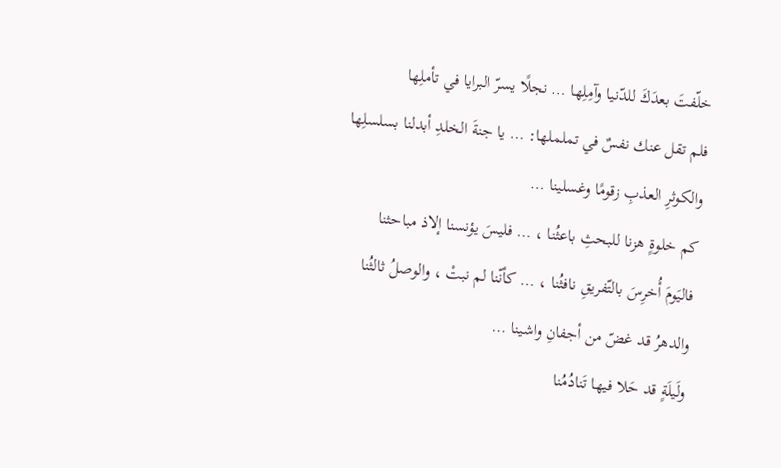خلّفتَ بعدَكَ للدّنيا وآمِلِها … نجلًا يسرّ البرايا في تأملِها
فلم تقل عنك نفسٌ في تململها: … يا جنةَ الخلدِ أبدلنا بسلسلِها
والكوثرِ العذبِ زقومًا وغسلينا …
كم خلوةٍ هزنا للبحثِ باعثُنا ، … فليسَ يؤنسنا إلاذ مباحثنا
فاليَومَ أُخرِسَ بالتّفريقِ نافثُنا ، … كأنّنا لم نبتْ ، والوصلُ ثالثُنا
والدهرُ قد غضّ من أجفانِ واشينا …
ولَيلَةٍ قد حَلا فيها تَنادُمُنا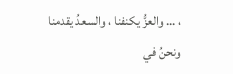، … والعزُّ يكنفنا ، والسعدُ يقدمنا
ونحنُ في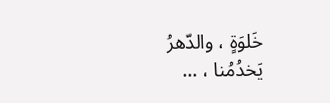خَلوَةٍ ، والدّهرُ يَخدُمُنا ، …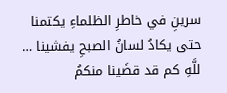سرينِ في خاطرِ الظلماءِ يكتمنا
حتى يكادُ لسانُ الصبحِ يفشينا …
للَّهِ كم قد قضَينا منكمُ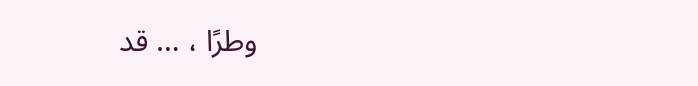وطرًا ، … قد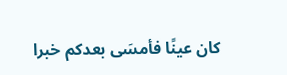كان عينًا فأمسَى بعدكم خبرا